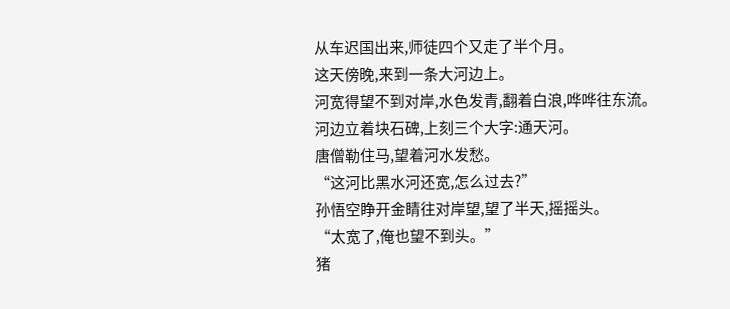从车迟国出来,师徒四个又走了半个月。
这天傍晚,来到一条大河边上。
河宽得望不到对岸,水色发青,翻着白浪,哗哗往东流。
河边立着块石碑,上刻三个大字:通天河。
唐僧勒住马,望着河水发愁。
“这河比黑水河还宽,怎么过去?”
孙悟空睁开金睛往对岸望,望了半天,摇摇头。
“太宽了,俺也望不到头。”
猪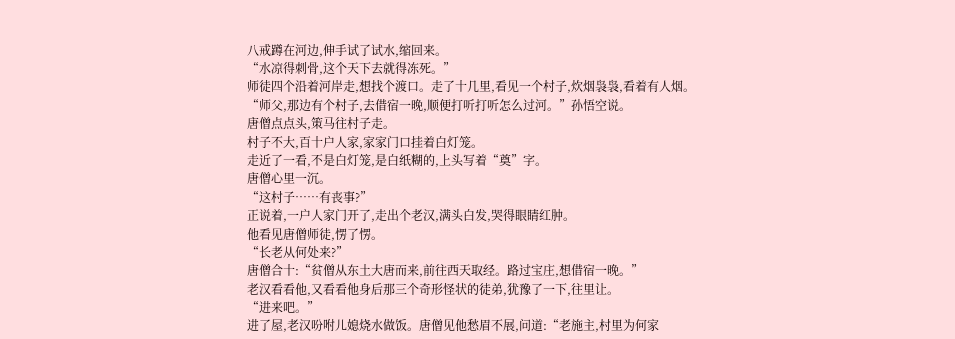八戒蹲在河边,伸手试了试水,缩回来。
“水凉得刺骨,这个天下去就得冻死。”
师徒四个沿着河岸走,想找个渡口。走了十几里,看见一个村子,炊烟袅袅,看着有人烟。
“师父,那边有个村子,去借宿一晚,顺便打听打听怎么过河。”孙悟空说。
唐僧点点头,策马往村子走。
村子不大,百十户人家,家家门口挂着白灯笼。
走近了一看,不是白灯笼,是白纸糊的,上头写着“奠”字。
唐僧心里一沉。
“这村子……有丧事?”
正说着,一户人家门开了,走出个老汉,满头白发,哭得眼睛红肿。
他看见唐僧师徒,愣了愣。
“长老从何处来?”
唐僧合十:“贫僧从东土大唐而来,前往西天取经。路过宝庄,想借宿一晚。”
老汉看看他,又看看他身后那三个奇形怪状的徒弟,犹豫了一下,往里让。
“进来吧。”
进了屋,老汉吩咐儿媳烧水做饭。唐僧见他愁眉不展,问道:“老施主,村里为何家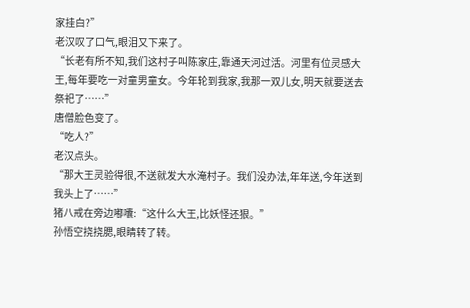家挂白?”
老汉叹了口气,眼泪又下来了。
“长老有所不知,我们这村子叫陈家庄,靠通天河过活。河里有位灵感大王,每年要吃一对童男童女。今年轮到我家,我那一双儿女,明天就要送去祭祀了……”
唐僧脸色变了。
“吃人?”
老汉点头。
“那大王灵验得很,不送就发大水淹村子。我们没办法,年年送,今年送到我头上了……”
猪八戒在旁边嘟囔:“这什么大王,比妖怪还狠。”
孙悟空挠挠腮,眼睛转了转。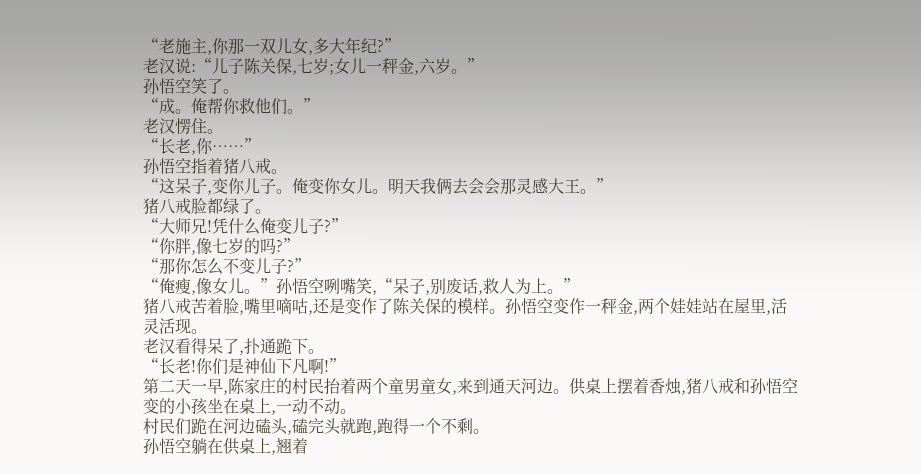“老施主,你那一双儿女,多大年纪?”
老汉说:“儿子陈关保,七岁;女儿一秤金,六岁。”
孙悟空笑了。
“成。俺帮你救他们。”
老汉愣住。
“长老,你……”
孙悟空指着猪八戒。
“这呆子,变你儿子。俺变你女儿。明天我俩去会会那灵感大王。”
猪八戒脸都绿了。
“大师兄!凭什么俺变儿子?”
“你胖,像七岁的吗?”
“那你怎么不变儿子?”
“俺瘦,像女儿。”孙悟空咧嘴笑,“呆子,别废话,救人为上。”
猪八戒苦着脸,嘴里嘀咕,还是变作了陈关保的模样。孙悟空变作一秤金,两个娃娃站在屋里,活灵活现。
老汉看得呆了,扑通跪下。
“长老!你们是神仙下凡啊!”
第二天一早,陈家庄的村民抬着两个童男童女,来到通天河边。供桌上摆着香烛,猪八戒和孙悟空变的小孩坐在桌上,一动不动。
村民们跪在河边磕头,磕完头就跑,跑得一个不剩。
孙悟空躺在供桌上,翘着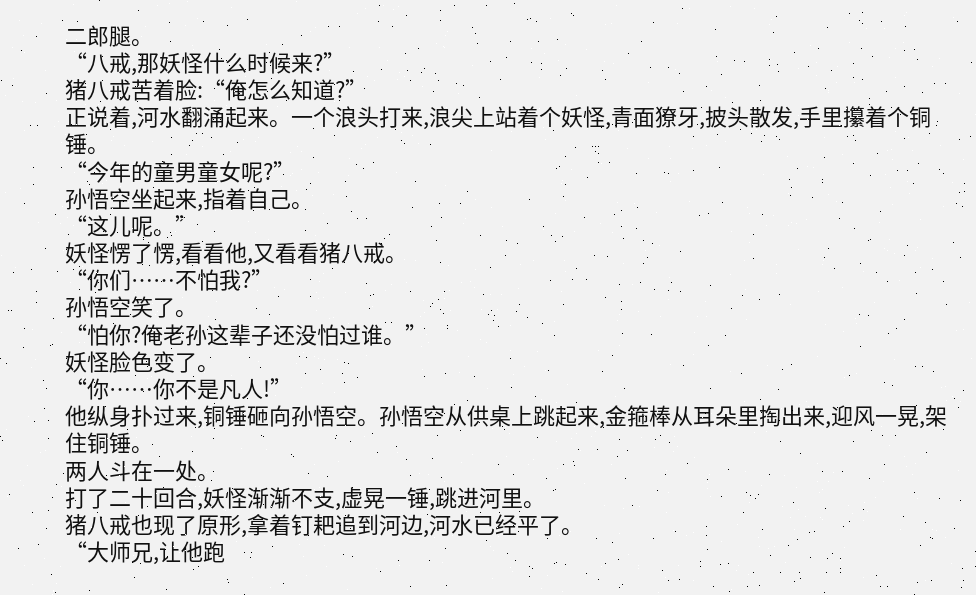二郎腿。
“八戒,那妖怪什么时候来?”
猪八戒苦着脸:“俺怎么知道?”
正说着,河水翻涌起来。一个浪头打来,浪尖上站着个妖怪,青面獠牙,披头散发,手里攥着个铜锤。
“今年的童男童女呢?”
孙悟空坐起来,指着自己。
“这儿呢。”
妖怪愣了愣,看看他,又看看猪八戒。
“你们……不怕我?”
孙悟空笑了。
“怕你?俺老孙这辈子还没怕过谁。”
妖怪脸色变了。
“你……你不是凡人!”
他纵身扑过来,铜锤砸向孙悟空。孙悟空从供桌上跳起来,金箍棒从耳朵里掏出来,迎风一晃,架住铜锤。
两人斗在一处。
打了二十回合,妖怪渐渐不支,虚晃一锤,跳进河里。
猪八戒也现了原形,拿着钉耙追到河边,河水已经平了。
“大师兄,让他跑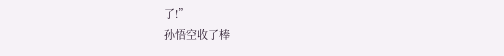了!”
孙悟空收了棒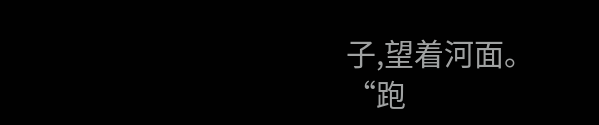子,望着河面。
“跑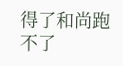得了和尚跑不了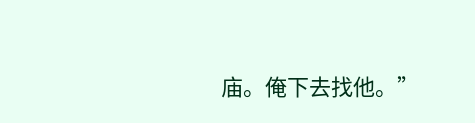庙。俺下去找他。”